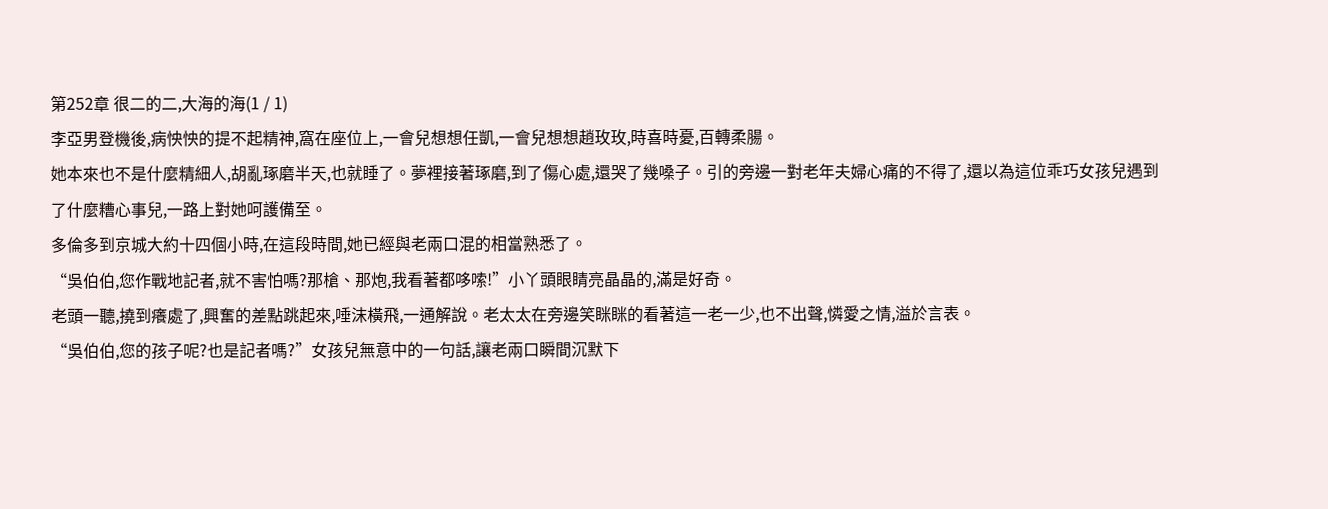第252章 很二的二,大海的海(1 / 1)
李亞男登機後,病怏怏的提不起精神,窩在座位上,一會兒想想任凱,一會兒想想趙玫玫,時喜時憂,百轉柔腸。
她本來也不是什麼精細人,胡亂琢磨半天,也就睡了。夢裡接著琢磨,到了傷心處,還哭了幾嗓子。引的旁邊一對老年夫婦心痛的不得了,還以為這位乖巧女孩兒遇到了什麼糟心事兒,一路上對她呵護備至。
多倫多到京城大約十四個小時,在這段時間,她已經與老兩口混的相當熟悉了。
“吳伯伯,您作戰地記者,就不害怕嗎?那槍、那炮,我看著都哆嗦!”小丫頭眼睛亮晶晶的,滿是好奇。
老頭一聽,撓到癢處了,興奮的差點跳起來,唾沫橫飛,一通解說。老太太在旁邊笑眯眯的看著這一老一少,也不出聲,憐愛之情,溢於言表。
“吳伯伯,您的孩子呢?也是記者嗎?”女孩兒無意中的一句話,讓老兩口瞬間沉默下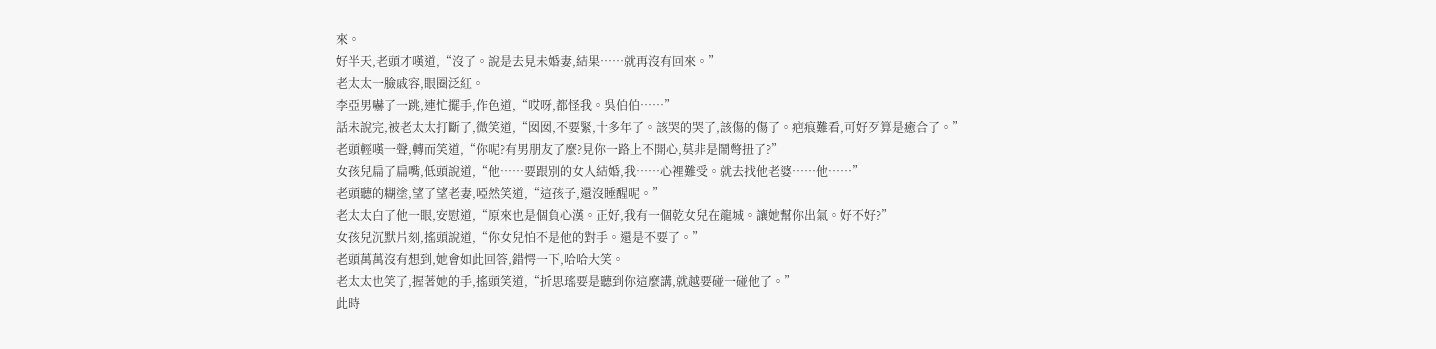來。
好半天,老頭才嘆道,“沒了。說是去見未婚妻,結果……就再沒有回來。”
老太太一臉戚容,眼圈泛紅。
李亞男嚇了一跳,連忙擺手,作色道,“哎呀,都怪我。吳伯伯……”
話未說完,被老太太打斷了,微笑道,“囡囡,不要緊,十多年了。該哭的哭了,該傷的傷了。疤痕難看,可好歹算是癒合了。”
老頭輕嘆一聲,轉而笑道,“你呢?有男朋友了麼?見你一路上不開心,莫非是鬧彆扭了?”
女孩兒扁了扁嘴,低頭說道,“他……要跟別的女人結婚,我……心裡難受。就去找他老婆……他……”
老頭聽的糊塗,望了望老妻,啞然笑道,“這孩子,還沒睡醒呢。”
老太太白了他一眼,安慰道,“原來也是個負心漢。正好,我有一個乾女兒在龍城。讓她幫你出氣。好不好?”
女孩兒沉默片刻,搖頭說道,“你女兒怕不是他的對手。還是不要了。”
老頭萬萬沒有想到,她會如此回答,錯愕一下,哈哈大笑。
老太太也笑了,握著她的手,搖頭笑道,“折思瑤要是聽到你這麼講,就越要碰一碰他了。”
此時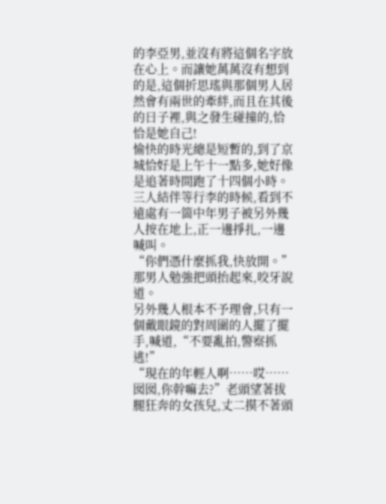的李亞男,並沒有將這個名字放在心上。而讓她萬萬沒有想到的是,這個折思瑤與那個男人居然會有兩世的牽絆,而且在其後的日子裡,與之發生碰撞的,恰恰是她自己!
愉快的時光總是短暫的,到了京城恰好是上午十一點多,她好像是追著時間跑了十四個小時。
三人結伴等行李的時候,看到不遠處有一箇中年男子被另外幾人按在地上,正一邊掙扎,一邊喊叫。
“你們憑什麼抓我,快放開。”那男人勉強把頭抬起來,咬牙說道。
另外幾人根本不予理會,只有一個戴眼鏡的對周圍的人擺了擺手,喊道,“不要亂拍,警察抓逃!”
“現在的年輕人啊……哎……囡囡,你幹嘛去?”老頭望著拔腿狂奔的女孩兒,丈二摸不著頭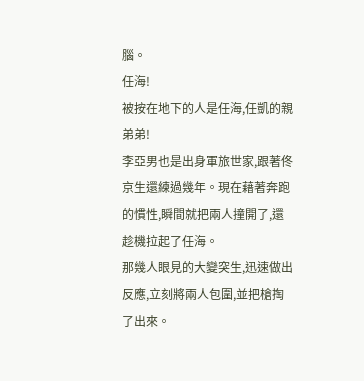腦。
任海!
被按在地下的人是任海,任凱的親弟弟!
李亞男也是出身軍旅世家,跟著佟京生還練過幾年。現在藉著奔跑的慣性,瞬間就把兩人撞開了,還趁機拉起了任海。
那幾人眼見的大變突生,迅速做出反應,立刻將兩人包圍,並把槍掏了出來。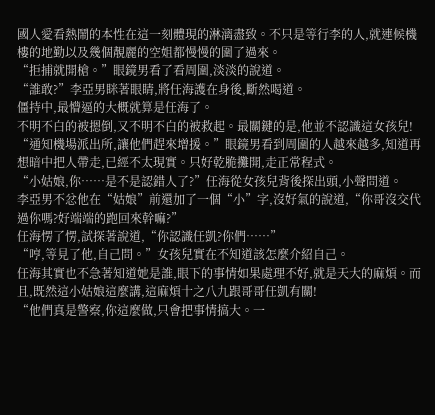國人愛看熱鬧的本性在這一刻體現的淋漓盡致。不只是等行李的人,就連候機樓的地勤以及幾個靚麗的空姐都慢慢的圍了過來。
“拒捕就開槍。”眼鏡男看了看周圍,淡淡的說道。
“誰敢?”李亞男眯著眼睛,將任海護在身後,斷然喝道。
僵持中,最懵逼的大概就算是任海了。
不明不白的被摁倒,又不明不白的被救起。最關鍵的是,他並不認識這女孩兒!
“通知機場派出所,讓他們趕來增援。”眼鏡男看到周圍的人越來越多,知道再想暗中把人帶走,已經不太現實。只好乾脆攤開,走正常程式。
“小姑娘,你……是不是認錯人了?”任海從女孩兒背後探出頭,小聲問道。
李亞男不忿他在“姑娘”前還加了一個“小”字,沒好氣的說道,“你哥沒交代過你嗎?好端端的跑回來幹嘛?”
任海愣了愣,試探著說道,“你認識任凱?你們……”
“哼,等見了他,自己問。”女孩兒實在不知道該怎麼介紹自己。
任海其實也不急著知道她是誰,眼下的事情如果處理不好,就是天大的麻煩。而且,既然這小姑娘這麼講,這麻煩十之八九跟哥哥任凱有關!
“他們真是警察,你這麼做,只會把事情搞大。一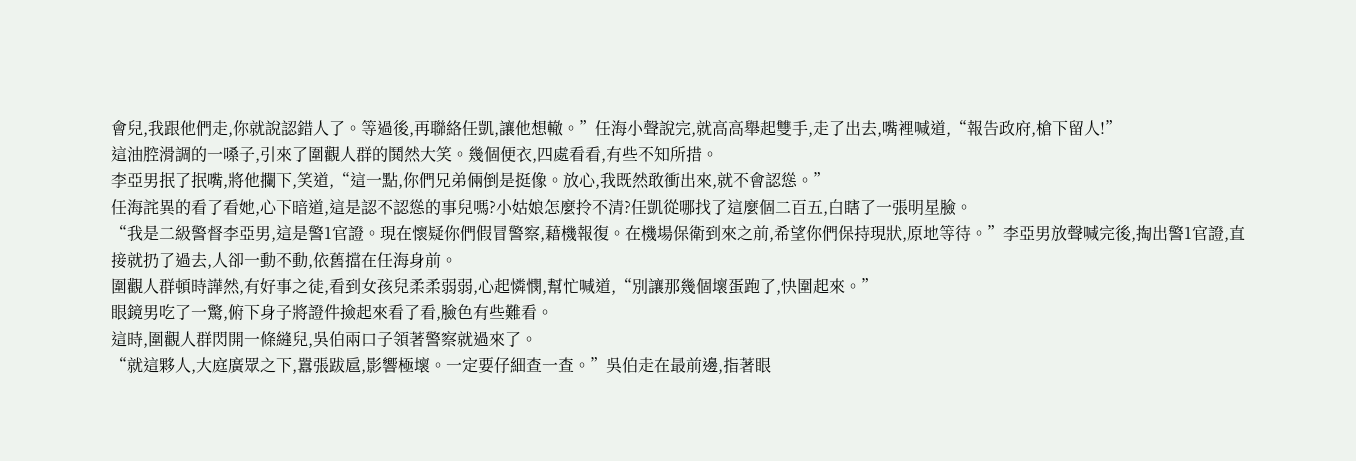會兒,我跟他們走,你就說認錯人了。等過後,再聯絡任凱,讓他想轍。”任海小聲說完,就高高舉起雙手,走了出去,嘴裡喊道,“報告政府,槍下留人!”
這油腔滑調的一嗓子,引來了圍觀人群的鬨然大笑。幾個便衣,四處看看,有些不知所措。
李亞男抿了抿嘴,將他攔下,笑道,“這一點,你們兄弟倆倒是挺像。放心,我既然敢衝出來,就不會認慫。”
任海詫異的看了看她,心下暗道,這是認不認慫的事兒嗎?小姑娘怎麼拎不清?任凱從哪找了這麼個二百五,白瞎了一張明星臉。
“我是二級警督李亞男,這是警1官證。現在懷疑你們假冒警察,藉機報復。在機場保衛到來之前,希望你們保持現狀,原地等待。”李亞男放聲喊完後,掏出警1官證,直接就扔了過去,人卻一動不動,依舊擋在任海身前。
圍觀人群頓時譁然,有好事之徒,看到女孩兒柔柔弱弱,心起憐憫,幫忙喊道,“別讓那幾個壞蛋跑了,快圍起來。”
眼鏡男吃了一驚,俯下身子將證件撿起來看了看,臉色有些難看。
這時,圍觀人群閃開一條縫兒,吳伯兩口子領著警察就過來了。
“就這夥人,大庭廣眾之下,囂張跋扈,影響極壞。一定要仔細查一查。”吳伯走在最前邊,指著眼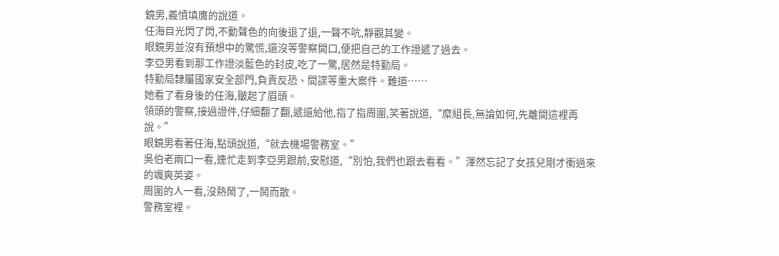鏡男,義憤填膺的說道。
任海目光閃了閃,不動聲色的向後退了退,一聲不吭,靜觀其變。
眼鏡男並沒有預想中的驚慌,還沒等警察開口,便把自己的工作證遞了過去。
李亞男看到那工作證淡藍色的封皮,吃了一驚,居然是特勤局。
特勤局隸屬國家安全部門,負責反恐、間諜等重大案件。難道……
她看了看身後的任海,皺起了眉頭。
領頭的警察,接過證件,仔細翻了翻,遞還給他,指了指周圍,笑著說道,“糜組長,無論如何,先離開這裡再說。”
眼鏡男看著任海,點頭說道,“就去機場警務室。”
吳伯老兩口一看,連忙走到李亞男跟前,安慰道,“別怕,我們也跟去看看。”渾然忘記了女孩兒剛才衝過來的颯爽英姿。
周圍的人一看,沒熱鬧了,一鬨而散。
警務室裡。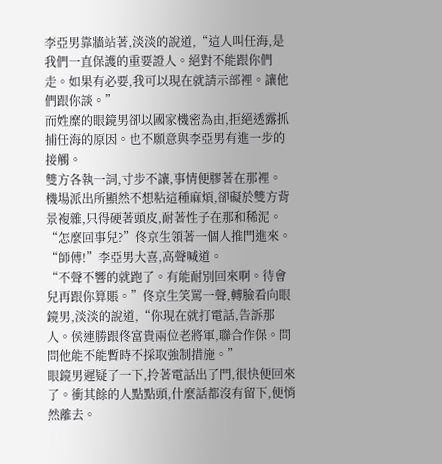李亞男靠牆站著,淡淡的說道,“這人叫任海,是我們一直保護的重要證人。絕對不能跟你們走。如果有必要,我可以現在就請示部裡。讓他們跟你談。”
而姓糜的眼鏡男卻以國家機密為由,拒絕透露抓捕任海的原因。也不願意與李亞男有進一步的接觸。
雙方各執一詞,寸步不讓,事情便膠著在那裡。
機場派出所顯然不想粘這種麻煩,卻礙於雙方背景複雜,只得硬著頭皮,耐著性子在那和稀泥。
“怎麼回事兒?”佟京生領著一個人推門進來。
“師傅!”李亞男大喜,高聲喊道。
“不聲不響的就跑了。有能耐別回來啊。待會兒再跟你算賬。”佟京生笑罵一聲,轉臉看向眼鏡男,淡淡的說道,“你現在就打電話,告訴那人。侯連勝跟佟富貴兩位老將軍,聯合作保。問問他能不能暫時不採取強制措施。”
眼鏡男遲疑了一下,拎著電話出了門,很快便回來了。衝其餘的人點點頭,什麼話都沒有留下,便悄然離去。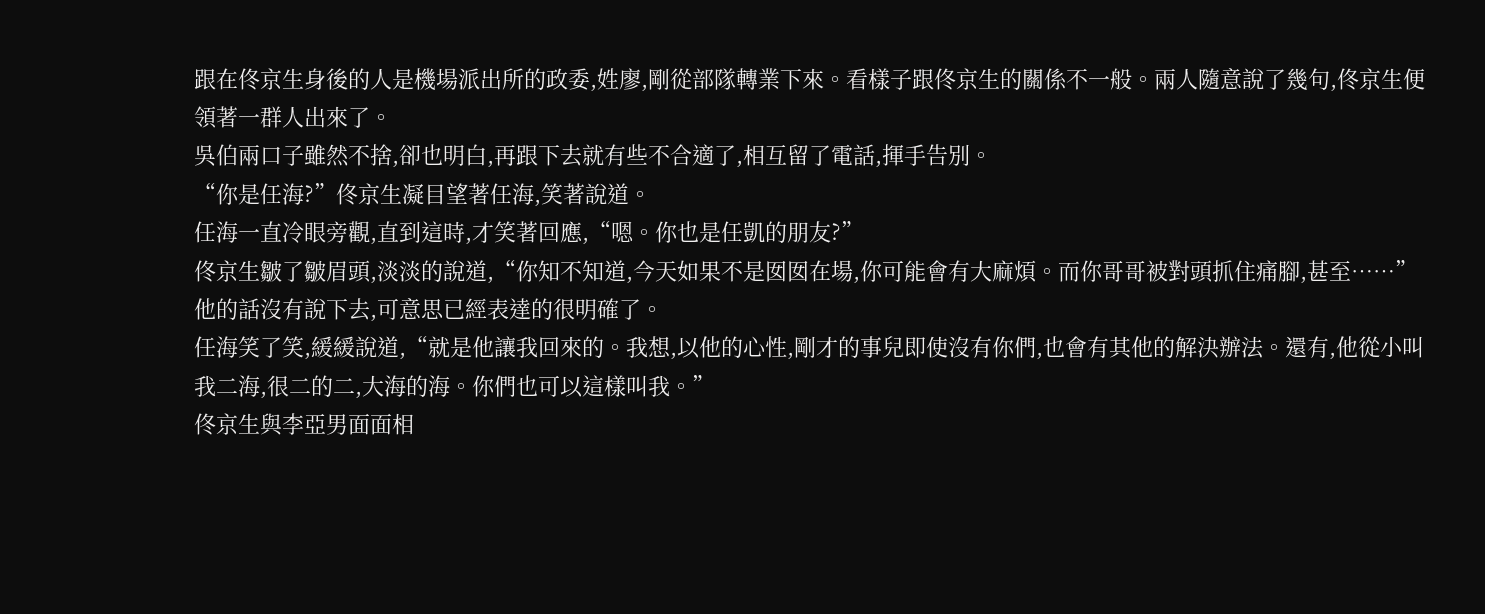跟在佟京生身後的人是機場派出所的政委,姓廖,剛從部隊轉業下來。看樣子跟佟京生的關係不一般。兩人隨意說了幾句,佟京生便領著一群人出來了。
吳伯兩口子雖然不捨,卻也明白,再跟下去就有些不合適了,相互留了電話,揮手告別。
“你是任海?”佟京生凝目望著任海,笑著說道。
任海一直冷眼旁觀,直到這時,才笑著回應,“嗯。你也是任凱的朋友?”
佟京生皺了皺眉頭,淡淡的說道,“你知不知道,今天如果不是囡囡在場,你可能會有大麻煩。而你哥哥被對頭抓住痛腳,甚至……”
他的話沒有說下去,可意思已經表達的很明確了。
任海笑了笑,緩緩說道,“就是他讓我回來的。我想,以他的心性,剛才的事兒即使沒有你們,也會有其他的解決辦法。還有,他從小叫我二海,很二的二,大海的海。你們也可以這樣叫我。”
佟京生與李亞男面面相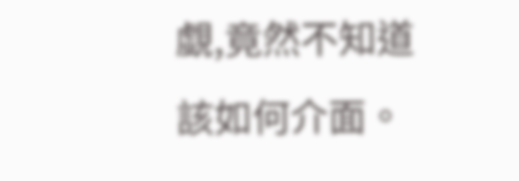覷,竟然不知道該如何介面。